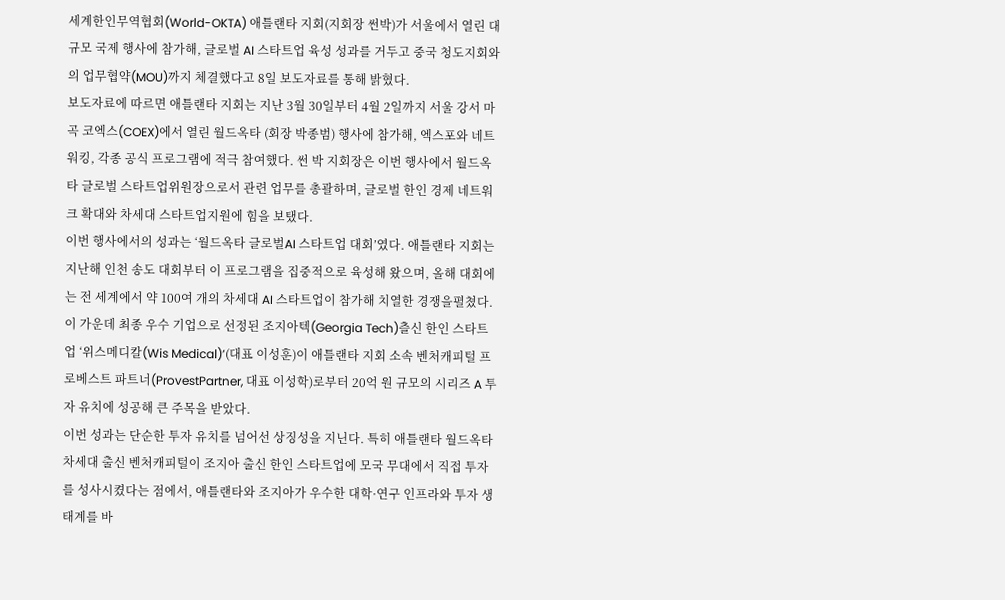세계한인무역협회(World-OKTA) 애틀랜타 지회(지회장 썬박)가 서울에서 열린 대규모 국제 행사에 참가해, 글로벌 AI 스타트업 육성 성과를 거두고 중국 청도지회와의 업무협약(MOU)까지 체결했다고 8일 보도자료를 통해 밝혔다.
보도자료에 따르면 애틀랜타 지회는 지난 3월 30일부터 4월 2일까지 서울 강서 마곡 코엑스(COEX)에서 열린 월드옥타 (회장 박종범) 행사에 참가해, 엑스포와 네트워킹, 각종 공식 프로그램에 적극 참여했다. 썬 박 지회장은 이번 행사에서 월드옥타 글로벌 스타트업위원장으로서 관련 업무를 총괄하며, 글로벌 한인 경제 네트워크 확대와 차세대 스타트업지원에 힘을 보탰다.
이번 행사에서의 성과는 ‘월드옥타 글로벌AI 스타트업 대회’였다. 애틀랜타 지회는 지난해 인천 송도 대회부터 이 프로그램을 집중적으로 육성해 왔으며, 올해 대회에는 전 세계에서 약 100여 개의 차세대 AI 스타트업이 참가해 치열한 경쟁을펼쳤다.
이 가운데 최종 우수 기업으로 선정된 조지아텍(Georgia Tech)츨신 한인 스타트업 ‘위스메디칼(Wis Medical)’(대표 이성훈)이 애틀랜타 지회 소속 벤처캐피털 프로베스트 파트너(ProvestPartner, 대표 이성학)로부터 20억 원 규모의 시리즈 A 투자 유치에 성공해 큰 주목을 받았다.
이번 성과는 단순한 투자 유치를 넘어선 상징성을 지닌다. 특히 애틀랜타 월드옥타 차세대 출신 벤처캐피털이 조지아 출신 한인 스타트업에 모국 무대에서 직접 투자를 성사시켰다는 점에서, 애틀랜타와 조지아가 우수한 대학·연구 인프라와 투자 생태계를 바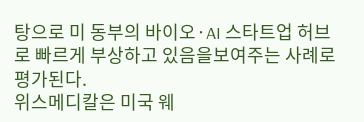탕으로 미 동부의 바이오·AI 스타트업 허브로 빠르게 부상하고 있음을보여주는 사례로 평가된다.
위스메디칼은 미국 웨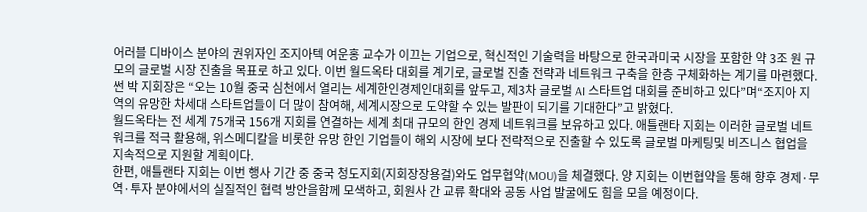어러블 디바이스 분야의 권위자인 조지아텍 여운홍 교수가 이끄는 기업으로, 혁신적인 기술력을 바탕으로 한국과미국 시장을 포함한 약 3조 원 규모의 글로벌 시장 진출을 목표로 하고 있다. 이번 월드옥타 대회를 계기로, 글로벌 진출 전략과 네트워크 구축을 한층 구체화하는 계기를 마련했다.
썬 박 지회장은 “오는 10월 중국 심천에서 열리는 세계한인경제인대회를 앞두고, 제3차 글로벌 AI 스타트업 대회를 준비하고 있다”며“조지아 지역의 유망한 차세대 스타트업들이 더 많이 참여해, 세계시장으로 도약할 수 있는 발판이 되기를 기대한다”고 밝혔다.
월드옥타는 전 세계 75개국 156개 지회를 연결하는 세계 최대 규모의 한인 경제 네트워크를 보유하고 있다. 애틀랜타 지회는 이러한 글로벌 네트워크를 적극 활용해, 위스메디칼을 비롯한 유망 한인 기업들이 해외 시장에 보다 전략적으로 진출할 수 있도록 글로벌 마케팅및 비즈니스 협업을 지속적으로 지원할 계획이다.
한편, 애틀랜타 지회는 이번 행사 기간 중 중국 청도지회(지회장장용걸)와도 업무협약(MOU)을 체결했다. 양 지회는 이번협약을 통해 향후 경제·무역·투자 분야에서의 실질적인 협력 방안을함께 모색하고, 회원사 간 교류 확대와 공동 사업 발굴에도 힘을 모을 예정이다.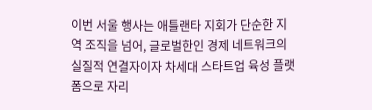이번 서울 행사는 애틀랜타 지회가 단순한 지역 조직을 넘어, 글로벌한인 경제 네트워크의 실질적 연결자이자 차세대 스타트업 육성 플랫폼으로 자리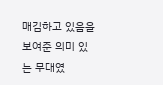매김하고 있음을 보여준 의미 있는 무대였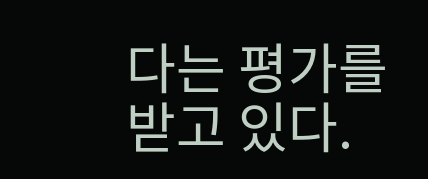다는 평가를받고 있다.